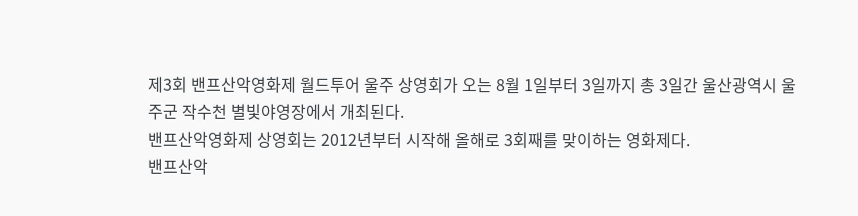제3회 밴프산악영화제 월드투어 울주 상영회가 오는 8월 1일부터 3일까지 총 3일간 울산광역시 울주군 작수천 별빛야영장에서 개최된다.
밴프산악영화제 상영회는 2012년부터 시작해 올해로 3회째를 맞이하는 영화제다.
밴프산악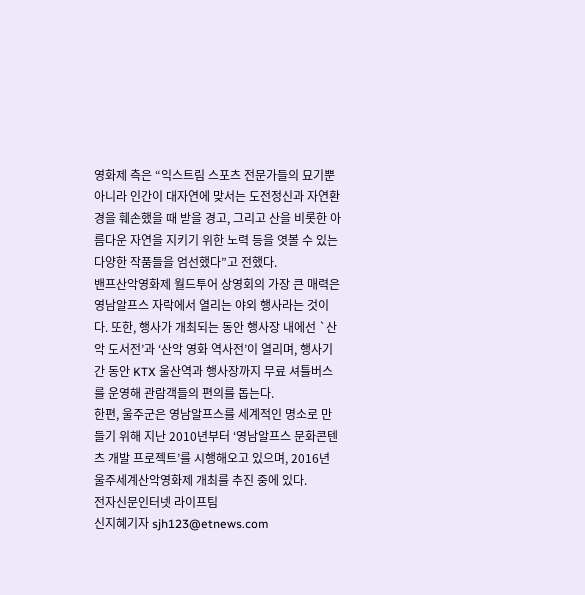영화제 측은 “익스트림 스포츠 전문가들의 묘기뿐 아니라 인간이 대자연에 맞서는 도전정신과 자연환경을 훼손했을 때 받을 경고, 그리고 산을 비롯한 아름다운 자연을 지키기 위한 노력 등을 엿볼 수 있는 다양한 작품들을 엄선했다”고 전했다.
밴프산악영화제 월드투어 상영회의 가장 큰 매력은 영남알프스 자락에서 열리는 야외 행사라는 것이다. 또한, 행사가 개최되는 동안 행사장 내에선 `산악 도서전’과 ‘산악 영화 역사전’이 열리며, 행사기간 동안 KTX 울산역과 행사장까지 무료 셔틀버스를 운영해 관람객들의 편의를 돕는다.
한편, 울주군은 영남알프스를 세계적인 명소로 만들기 위해 지난 2010년부터 ‘영남알프스 문화콘텐츠 개발 프로젝트’를 시행해오고 있으며, 2016년 울주세계산악영화제 개최를 추진 중에 있다.
전자신문인터넷 라이프팀
신지혜기자 sjh123@etnews.com